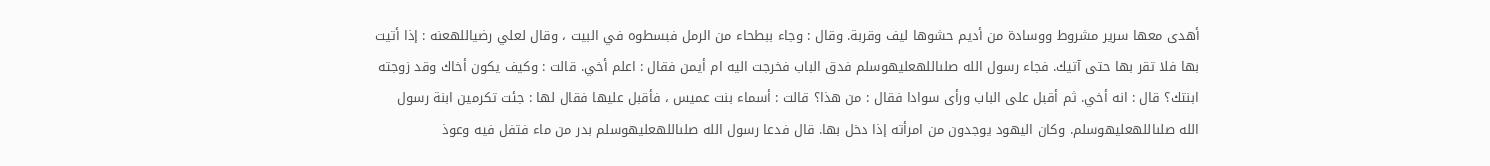أهدى معها سرير مشروط ووسادة من أديم حشوها ليف وقربة. وقال : وجاء ببطحاء من الرمل فبسطوه في البيت ، وقال لعلي رضياللهعنه : إذا أتيت بها فلا تقر بها حتى آتيك. فجاء رسول الله صلىاللهعليهوسلم فدق الباب فخرجت اليه ام أيمن فقال : اعلم أخي. قالت : وكيف يكون أخاك وقد زوجته ابنتك؟ قال : انه أخي. ثم أقبل على الباب ورأى سوادا فقال : من هذا؟ قالت : أسماء بنت عميس ، فأقبل عليها فقال لها : جئت تكرمين ابنة رسول الله صلىاللهعليهوسلم. وكان اليهود يوجدون من امرأته إذا دخل بها. قال فدعا رسول الله صلىاللهعليهوسلم بدر من ماء فتفل فيه وعوذ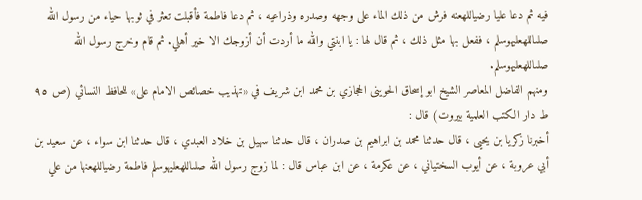فيه ثم دعا عليا رضياللهعنه فرش من ذلك الماء على وجهه وصدره وذراعيه ، ثم دعا فاطمة فأقبلت تعثر في ثوبها حياء من رسول الله صلىاللهعليهوسلم ، ففعل بها مثل ذلك ، ثم قال لها : يا ابنتي والله ما أردت أن أزوجك الا خير أهلي. ثم قام وخرج رسول الله صلىاللهعليهوسلم.
ومنهم الفاضل المعاصر الشيخ ابو إسحاق الحوينى الحجازي بن محمد ابن شريف في «تهذيب خصائص الامام على» للحافظ النسائي (ص ٩٥ ط دار الكتب العلمية بيروت) قال :
أخبرنا زكريا بن يحيى ، قال حدثنا محمد بن ابراهيم بن صدران ، قال حدثنا سهيل بن خلاد العبدي ، قال حدثنا ابن سواء ، عن سعيد بن أبي عروبة ، عن أيوب السختياني ، عن عكرمة ، عن ابن عباس قال : لما زوج رسول الله صلىاللهعليهوسلم فاطمة رضياللهعنها من علي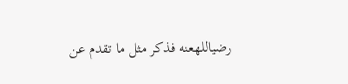رضياللهعنه فذكر مثل ما تقدم عن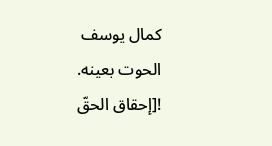كمال يوسف الحوت بعينه.
![إحقاق الحقّ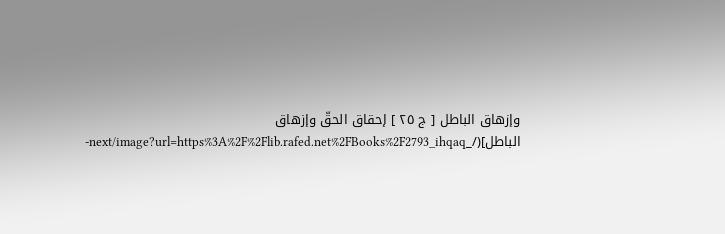وإزهاق الباطل [ ج ٢٥ ] إحقاق الحقّ وإزهاق الباطل](/_next/image?url=https%3A%2F%2Flib.rafed.net%2FBooks%2F2793_ihqaq-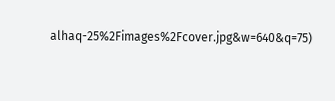alhaq-25%2Fimages%2Fcover.jpg&w=640&q=75)